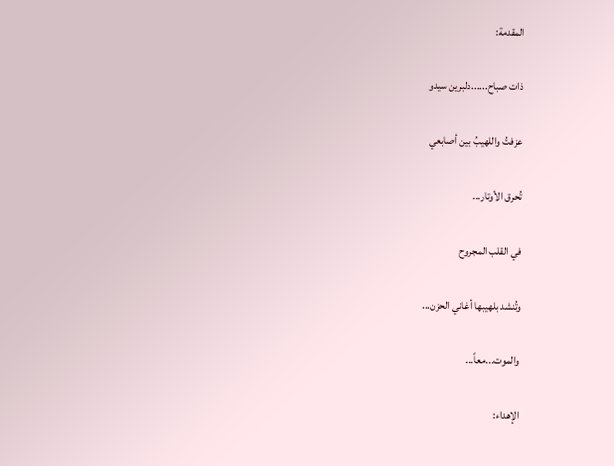المقدمة:

ذات صباح......دلبرين سيدو

عزفتُ واللهيبُ بين أصابعي

تُحرق الأوتار...

في القلب المجروح

وتُنشد بلهيبها أغاني الحزن...

والموت...معاً...

الإهداء: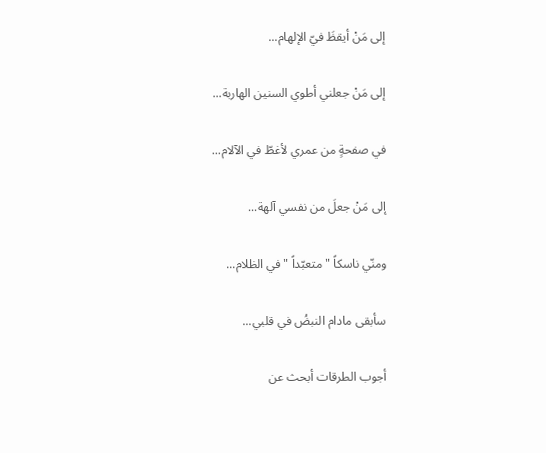إلى مَنْ أيقظَ فيّ الإلهام...

إلى مَنْ جعلني أطوي السنين الهاربة...

في صفحةٍ من عمري لأغطّ في الآلام...

إلى مَنْ جعلَ من نفسي آلهة...

ومنّي ناسكاً "متعبّداً "في الظلام...

سأبقى مادام النبضُ في قلبي...

أجوب الطرقات أبحث عن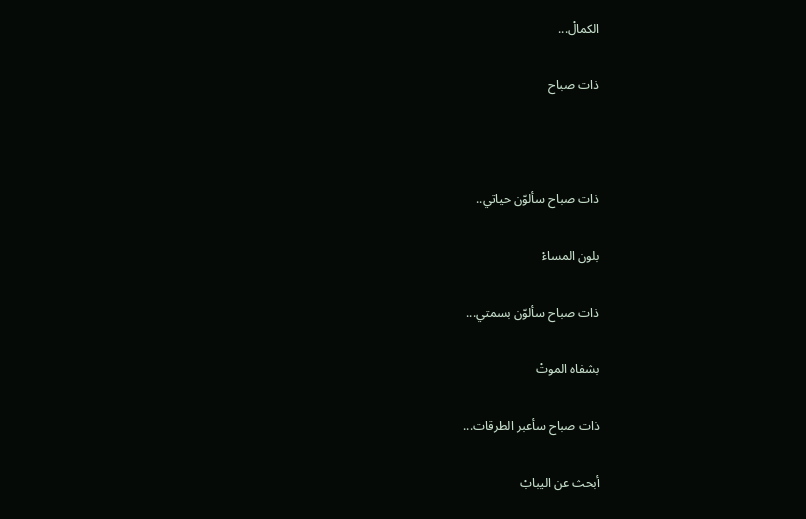الكمالْ...

ذات صباح



ذات صباح سألوّن حياتي..

بلون المساءْ

ذات صباح سألوّن بسمتي...

بشفاه الموتْ

ذات صباح سأعبر الطرقات...

أبحث عن اليبابْ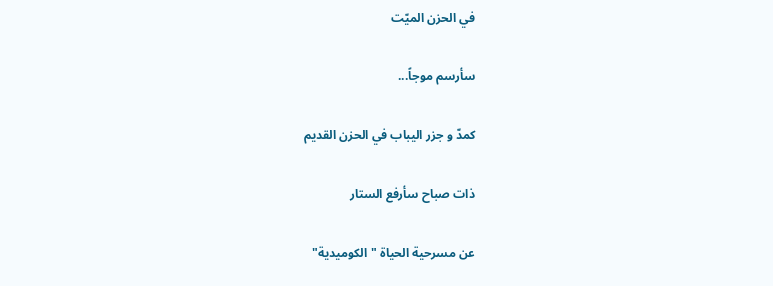في الحزن الميّت

سأرسم موجاً...

كمدّ و جزر اليباب في الحزن القديم

ذات صباح سأرفع الستار

عن مسرحية الحياة "الكوميدية"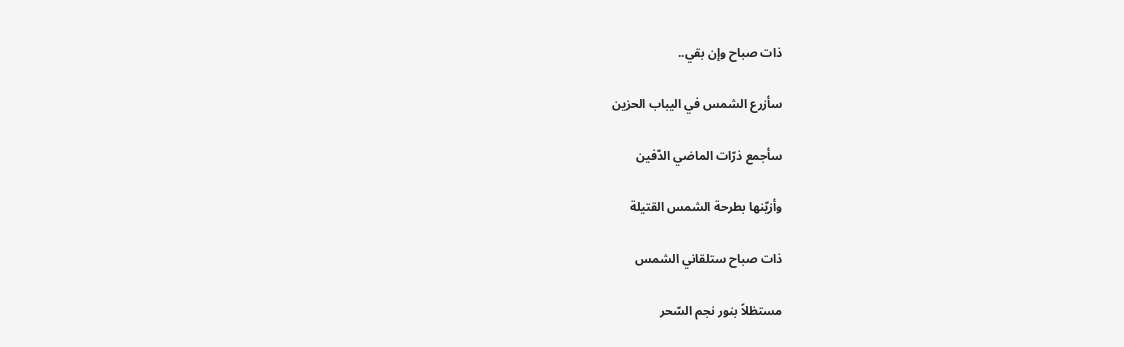ذات صباح وإن بقي..

سأزرع الشمس في اليباب الحزين

سأجمع ذرّات الماضي الدّفين

وأزيّنها بطرحة الشمس القتيلة

ذات صباح ستلقاني الشمس

مستظلاً بنور نجم السّحر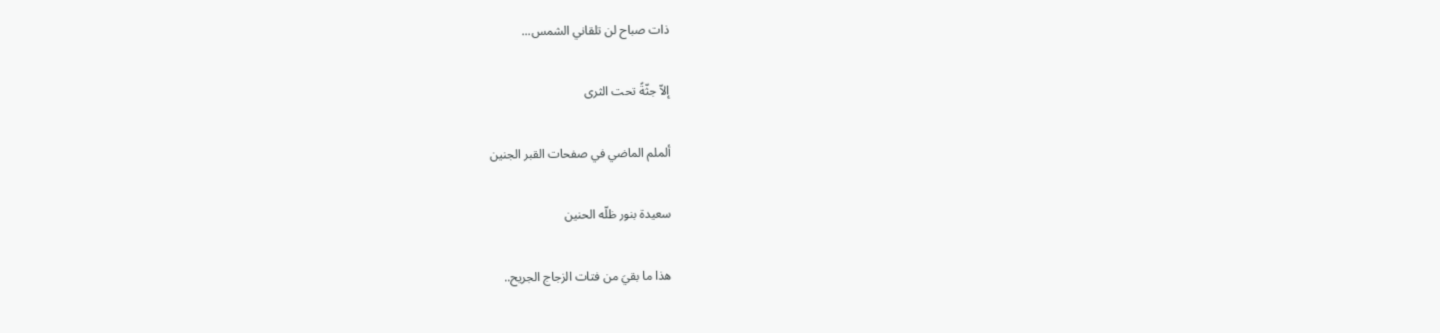ذات صباح لن تلقاني الشمس...

إلاّ جثّةً تحت الثرى

ألملم الماضي في صفحات القبر الجنين

سعيدة بنور ظلّه الحنين

هذا ما بقيَ من فتات الزجاج الجريح..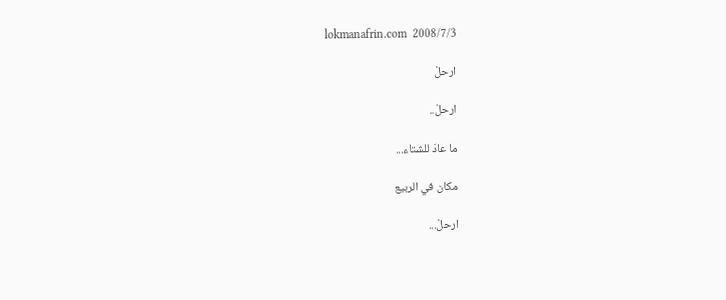lokmanafrin.com  2008/7/3

ارحلْ

ارحلْ..

ما عادَ للشتاء...

مكان في الربيع

ارحلْ...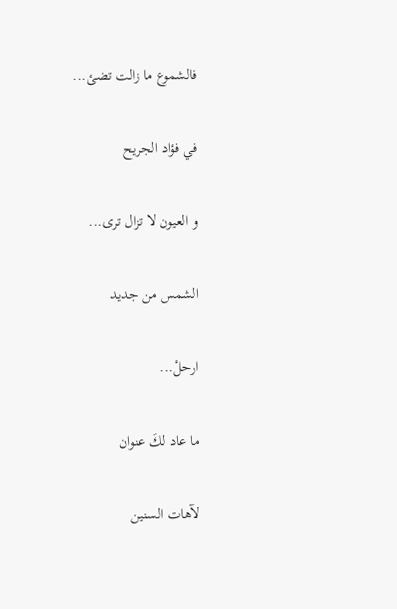فالشموع ما زالت تضئ...

في فؤاد الجريح

و العيون لا تزال ترى...

الشمس من جديد

ارحلْ...

ما عاد لكَ عنوان

لآهات السنين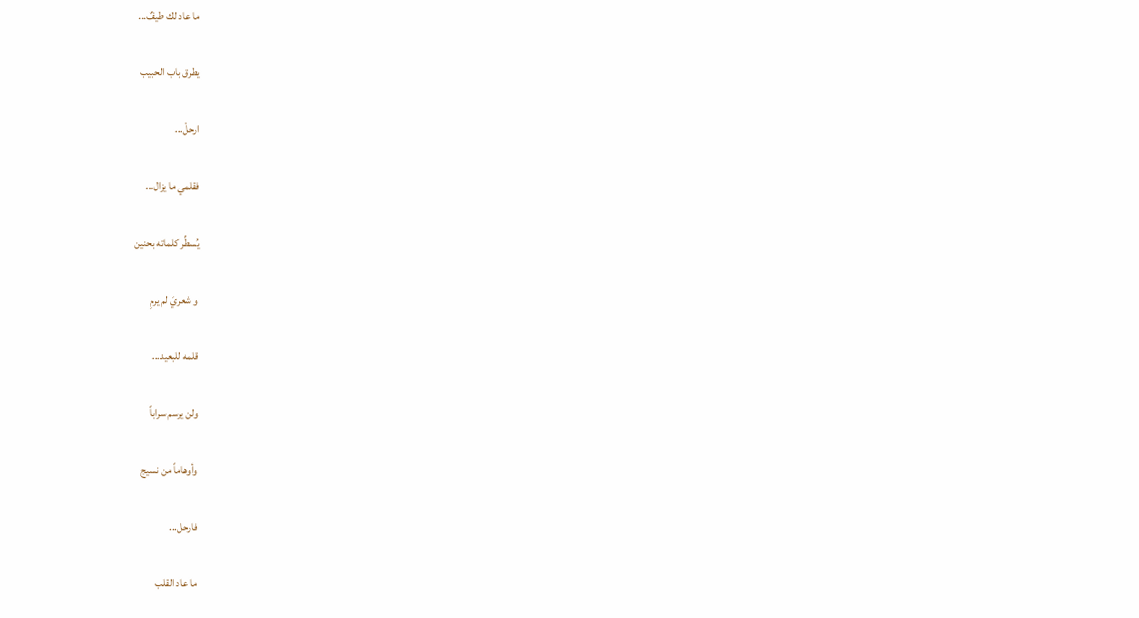ما عاد لك طيفٌ...

يطرق باب الحبيب

ارحلْ...

فقلمي ما يزال...

يُسطِّر كلماته بحنين

و شعريَ لم يرمِ

قلمه للبعيد...

ولن يرسم سراباً

وأوهاماً من نسيج

فارحل...

ما عاد القلب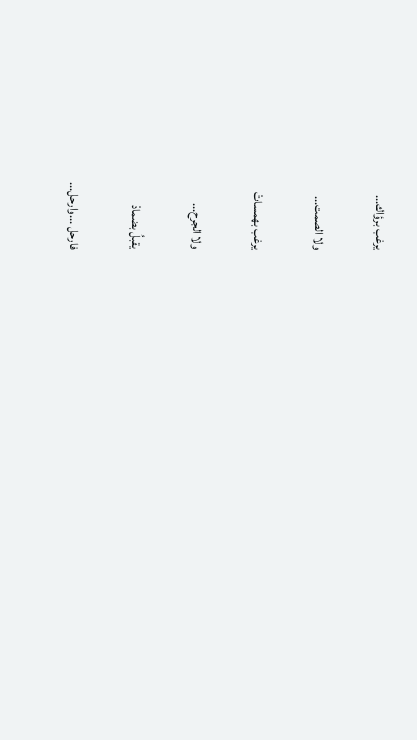يرغب برؤاك...

ولا الصمت...

يرغب بهمساتْ

ولا الجرح...

يقبلُ بضمادْ

فارحل ...وارحل...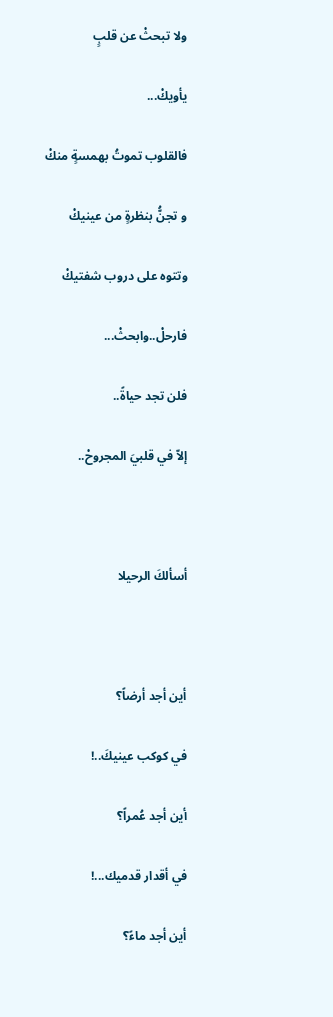ولا تبحثْ عن قلبٍ

يأويكْ...

فالقلوب تموتُ بهمسةٍ منكْ

و تجنُّ بنظرةٍ من عينيكْ

وتتوه على دروب شفتيكْ

فارحلْ..وابحثْ...

فلن تجد حياةً..

إلاّ في قلبيَ المجروحْ..



أسألكَ الرحيلا



أين أجد أرضاً؟

في كوكب عينيكَ..!

أين أجد عُمراً؟

في أقدار قدميك...!

أين أجد ماءً؟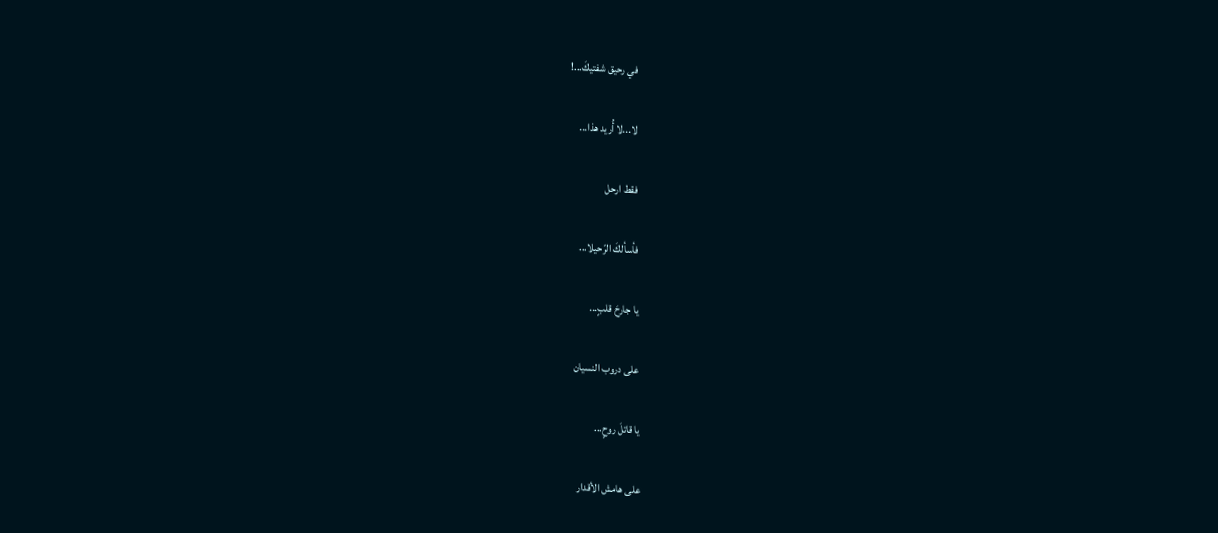في رحيق شفتيكَ...!

لا...لا أُريد هذا...

فقط ارحل

فأسألكَ الرّحيلا...

يا جارحَ قلبٍ...

على دروب النسيان

يا قاتلَ روحٍ...

على هامش الأقدار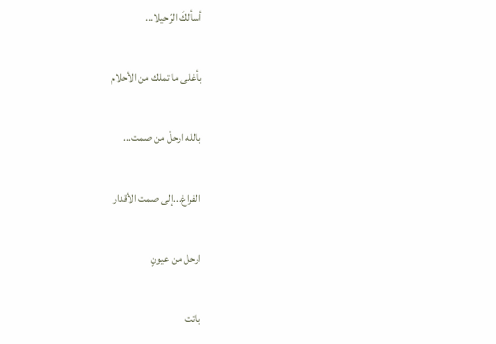أسألكَ الرّحيلا...

بأغلى ما تملك من الأحلام

بالله ارحلْ من صمت...

الفراغ...إلى صمت الأقدار

ارحل من عيونٍ

باتت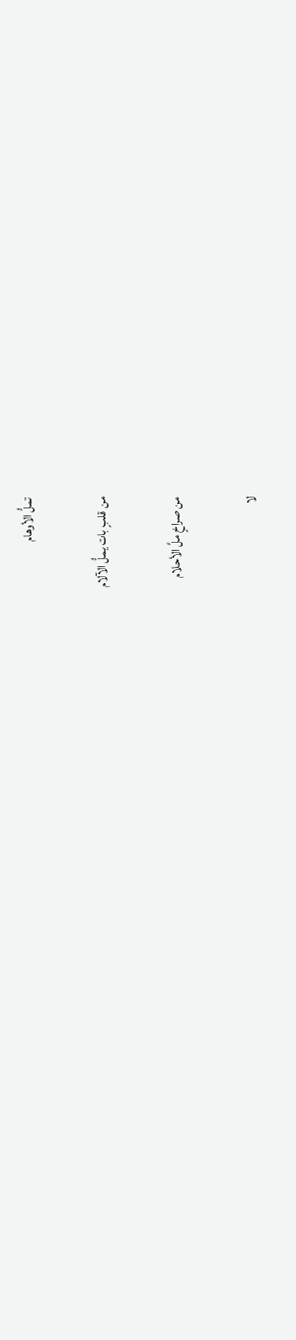تملُّ الأوهام

من قلبٍ بات يملُّ الآلام

من صراخٍ ملَّ الأحلام

لا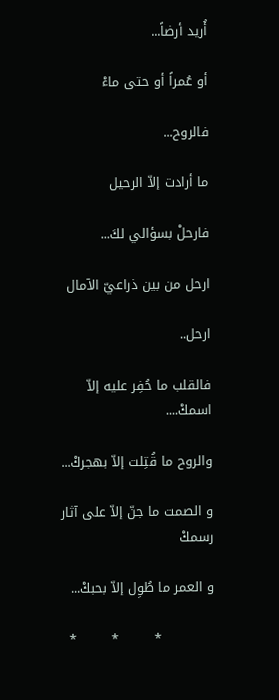أُريد أرضاً...

أو عُمراً أو حتى ماءْ

فالروح...

ما أرادت إلاّ الرحيل

فارحلْ بسؤالي لكَ...

ارحل من بين ذراعيّ الآمال

ارحل..

فالقلب ما حُفِر عليه إلاّ اسمكْ....

والروح ما قُتِلت إلاّ بهجركْ...

و الصمت ما جنّ إلاّ على آثار رسمكْ

و العمر ما طُوِل إلاّ بحبكْ...

            *        *        *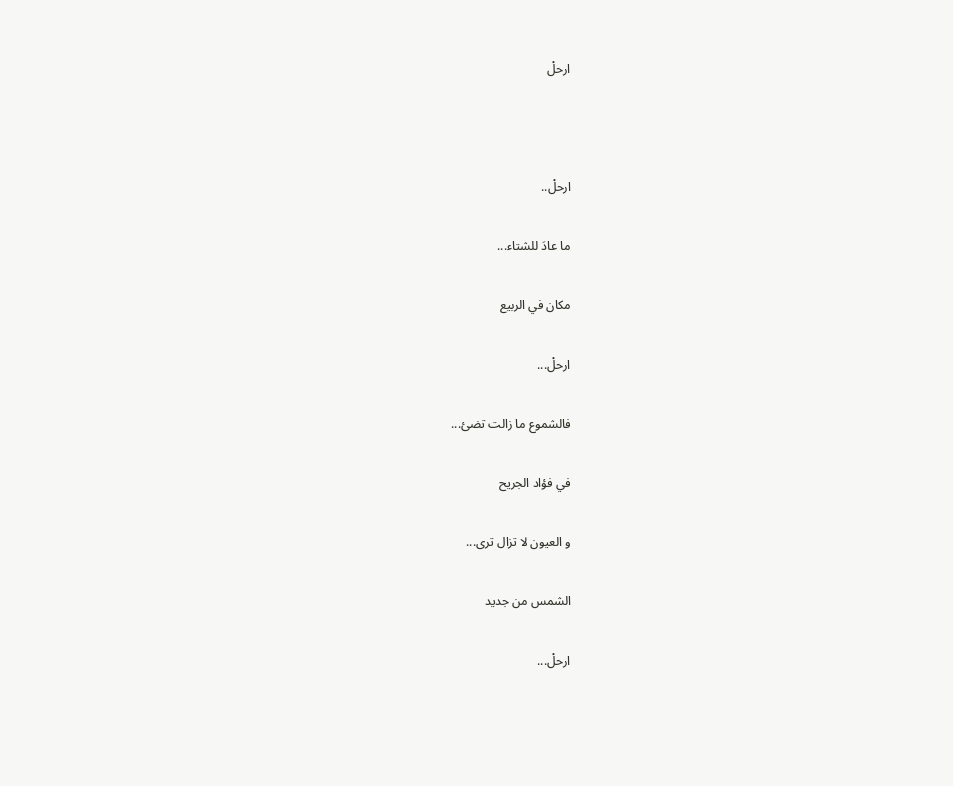ارحلْ



ارحلْ..

ما عادَ للشتاء...

مكان في الربيع

ارحلْ...

فالشموع ما زالت تضئ...

في فؤاد الجريح

و العيون لا تزال ترى...

الشمس من جديد

ارحلْ...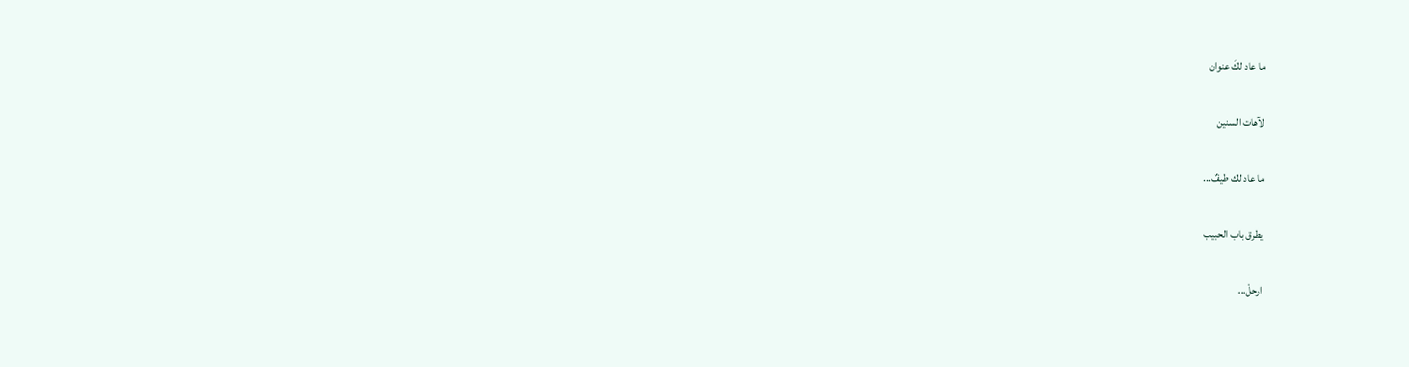ما عاد لكَ عنوان

لآهات السنين

ما عاد لك طيفٌ...

يطرق باب الحبيب

ارحلْ...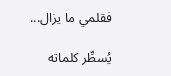فقلمي ما يزال...

يُسطِّر كلماته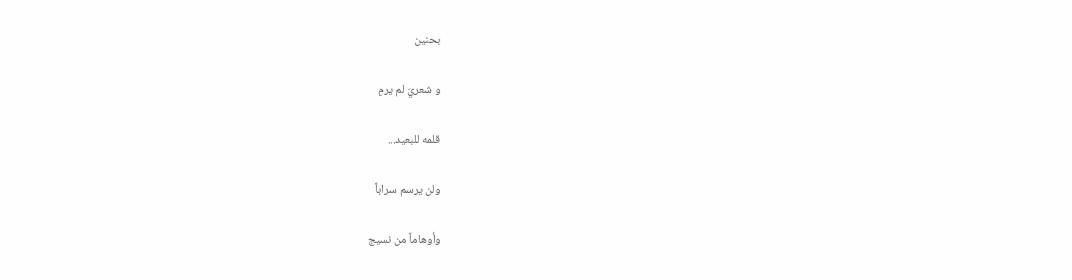بحنين

و شعريَ لم يرمِ

قلمه للبعيد...

ولن يرسم سراباً

وأوهاماً من نسيج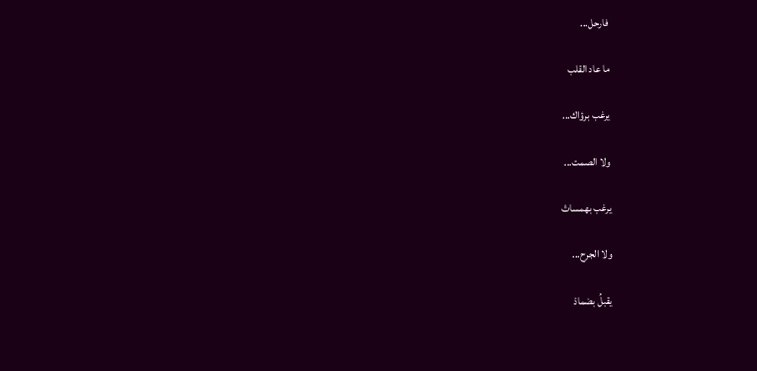فارحل...

ما عاد القلب

يرغب برؤاك...

ولا الصمت...

يرغب بهمساتْ

ولا الجرح...

يقبلُ بضمادْ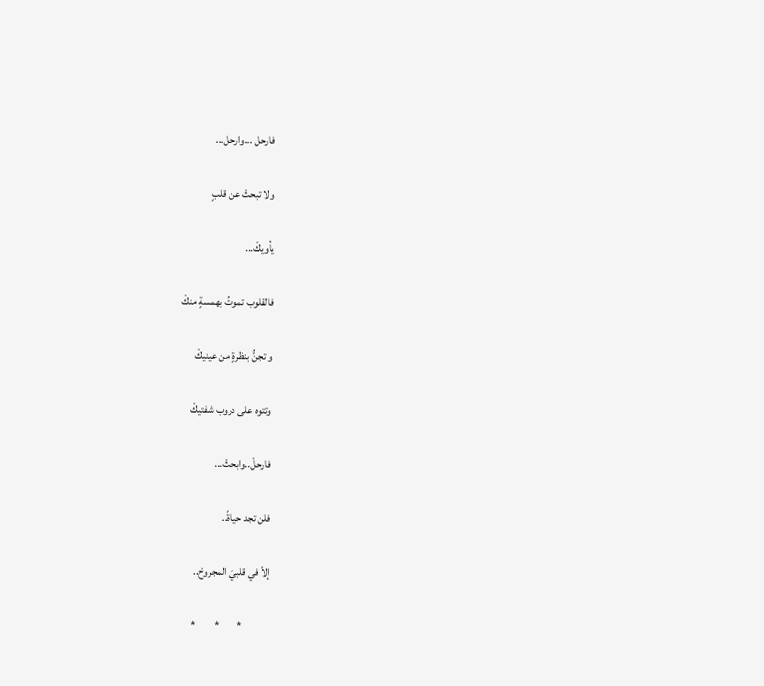فارحل ...وارحل...

ولا تبحثْ عن قلبٍ

يأويكْ...

فالقلوب تموتُ بهمسةٍ منكْ

و تجنُّ بنظرةٍ من عينيكْ

وتتوه على دروب شفتيكْ

فارحلْ..وابحثْ...

فلن تجد حياةً..

إلاّ في قلبيَ المجروحْ..

             *        *         *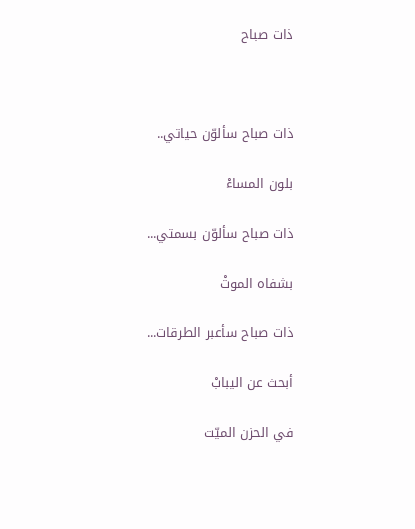ذات صباح



ذات صباح سألوّن حياتي..

بلون المساءْ

ذات صباح سألوّن بسمتي...

بشفاه الموتْ

ذات صباح سأعبر الطرقات...

أبحث عن اليبابْ

في الحزن الميّت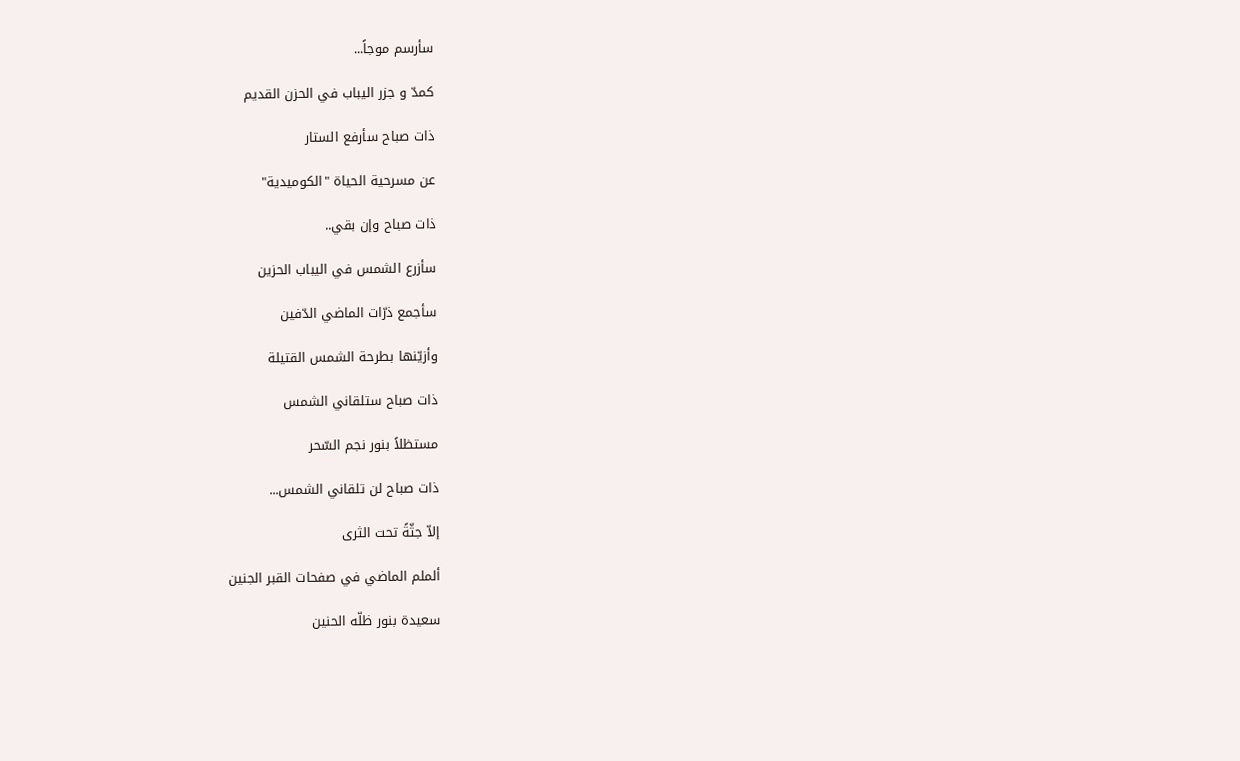سأرسم موجاً...

كمدّ و جزر اليباب في الحزن القديم

ذات صباح سأرفع الستار

عن مسرحية الحياة "الكوميدية"

ذات صباح وإن بقي..

سأزرع الشمس في اليباب الحزين

سأجمع ذرّات الماضي الدّفين

وأزيّنها بطرحة الشمس القتيلة

ذات صباح ستلقاني الشمس

مستظلاً بنور نجم السّحر

ذات صباح لن تلقاني الشمس...

إلاّ جثّةً تحت الثرى

ألملم الماضي في صفحات القبر الجنين

سعيدة بنور ظلّه الحنين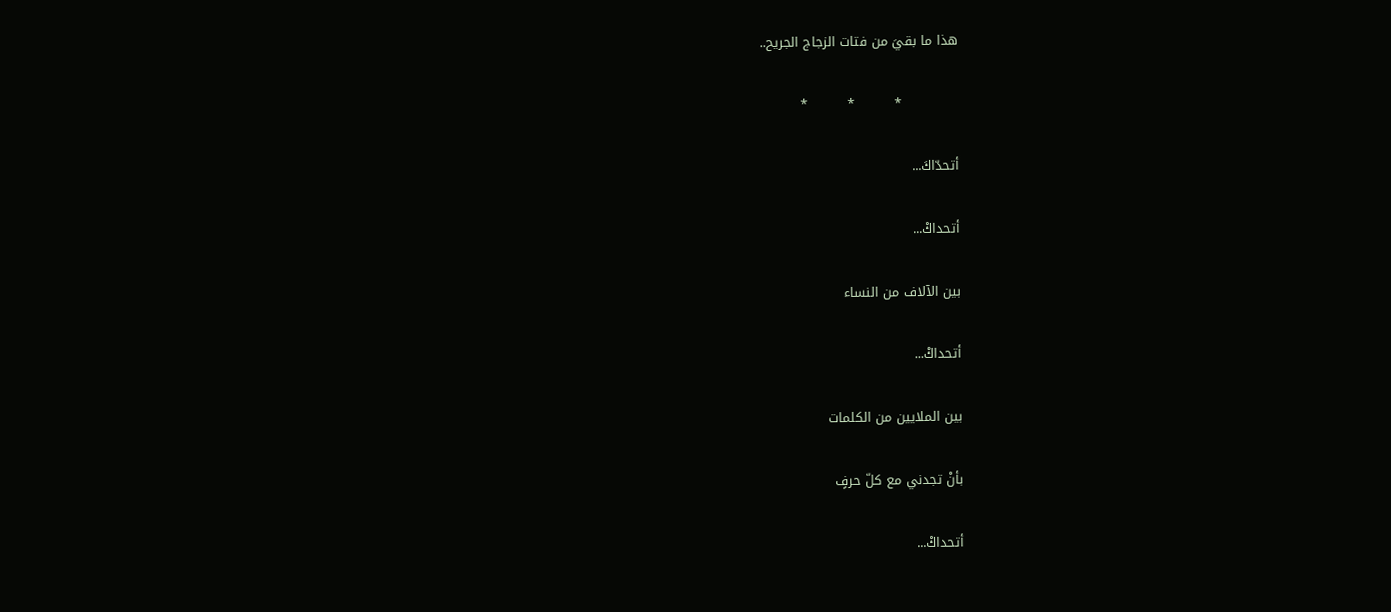هذا ما بقيَ من فتات الزجاج الجريح..

             *         *         *

أتحدّاكَ...

أتحداكْ...

بين الآلاف من النساء

أتحداكْ...

بين الملايين من الكلمات

بأنْ تجدني مع كلّ حرفٍ

أتحداكْ...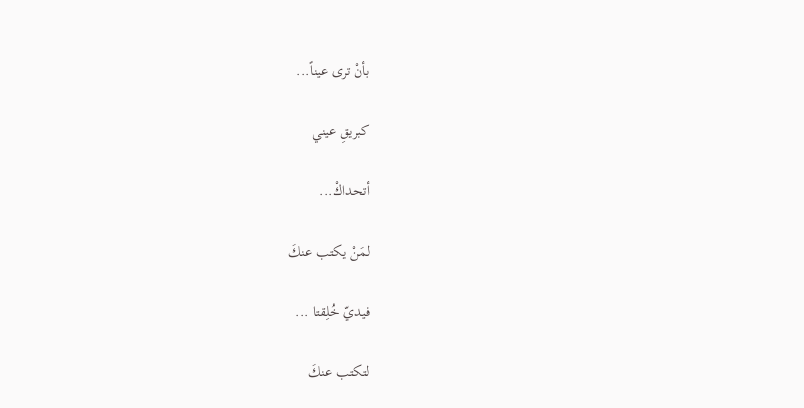بأنْ ترى عيناً...

كبريقِ عيني

أتحداكْ...

لمَنْ يكتب عنكَ

فيديّ خُلِقتا ...

لتكتب عنكَ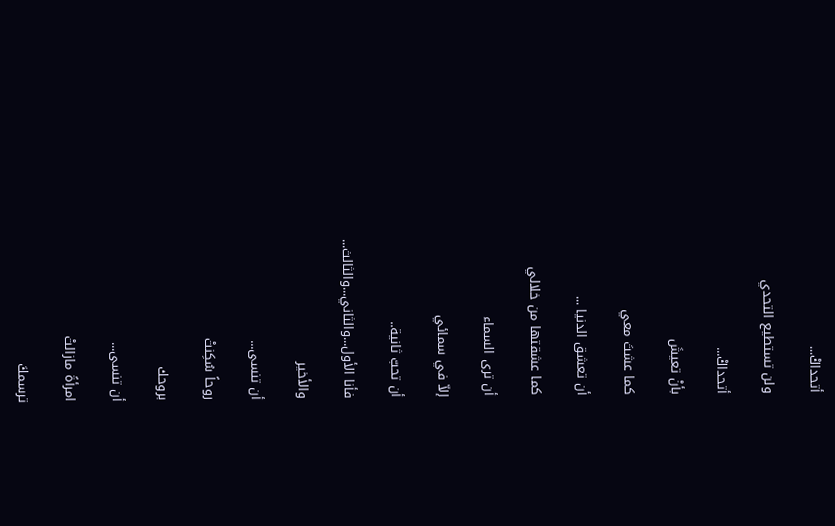أتحداكْ...

ولن تستطيع التحدي

أتحداكْ...

بأنْ تعيشَ

كما عشتَ معي

أن تعشق الدنيا ...

كما عشقتها من خلالي

أن ترى السماء

إلاّ في سمائي

أن تحبّ ثانية..

فأنا الأول...والثاني...والثالث...

والأخير

أن تنسى...

روحاً سُكِنتْ

بروحك

أن تنسى...

امرأةً مازالتْ

ترسمكَ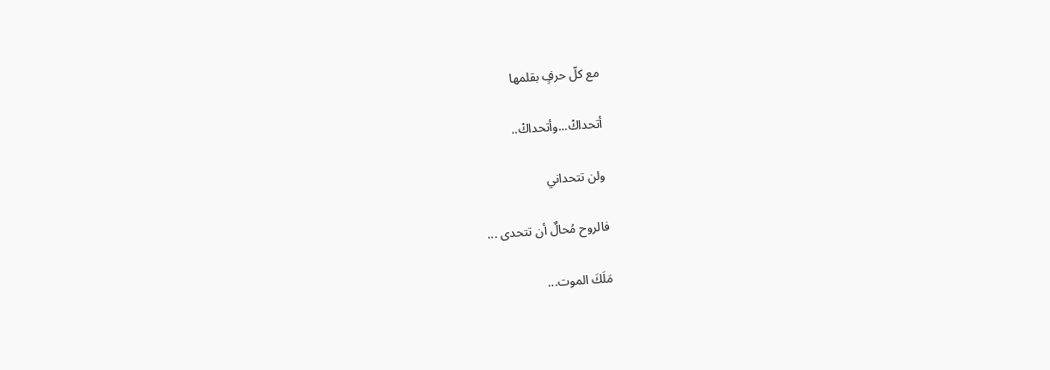مع كلّ حرفٍ بقلمها

أتحداكْ...وأتحداكْ..

ولن تتحداني

فالروح مُحالٌ أن تتحدى ...

مَلَكَ الموت...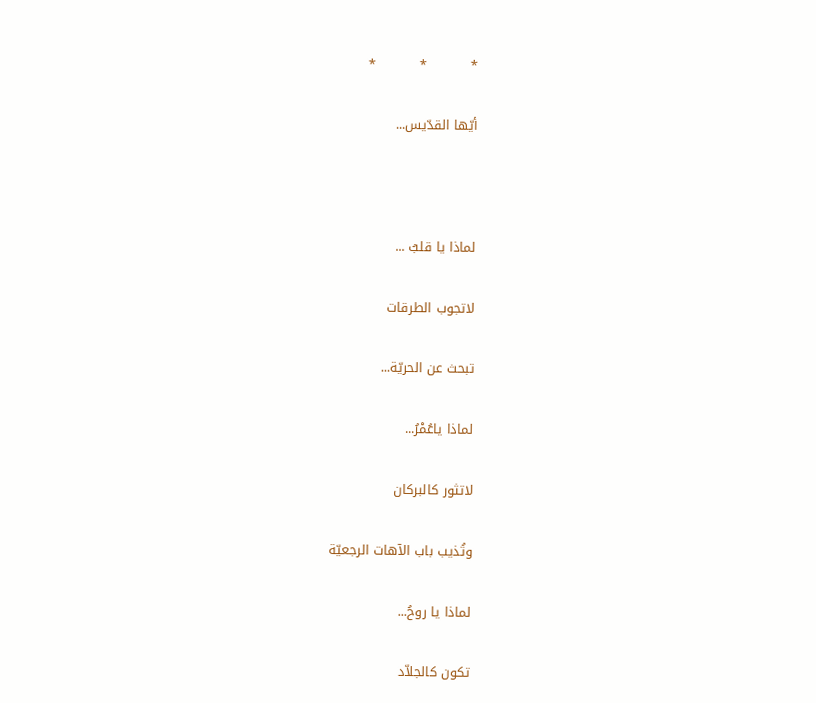*          *          *

أيّها القدّيس...



لماذا يا قلبُ ...

لاتجوب الطرقات

تبحث عن الحريّة...

لماذا ياعُمْرُ...

لاتثور كالبركان

وتُذيب باب الآهات الرجعيّة

لماذا يا روحُ...

تكون كالجلاّد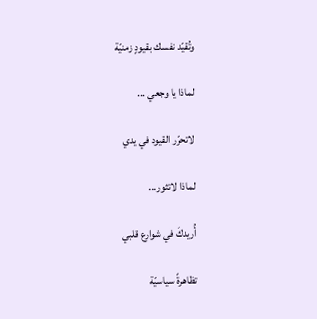وتُقيّد نفسك بقيودٍ زمنيّة

لماذا يا وجعي ...

لاتحرّر القيود في يدي

لماذا لاتثور...

أُريدكَ في شوارع قلبي

تظاهرةً سياسيّة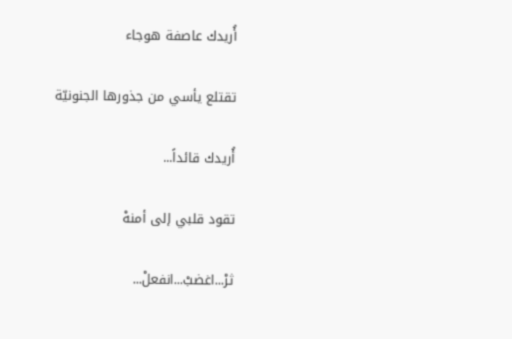أُريدك عاصفة هوجاء

تقتلع يأسي من جذورها الجنونيّة

أُريدك قائداً...

تقود قلبي إلى أمنهْ

ثرْ...اغضبْ...انفعلْ...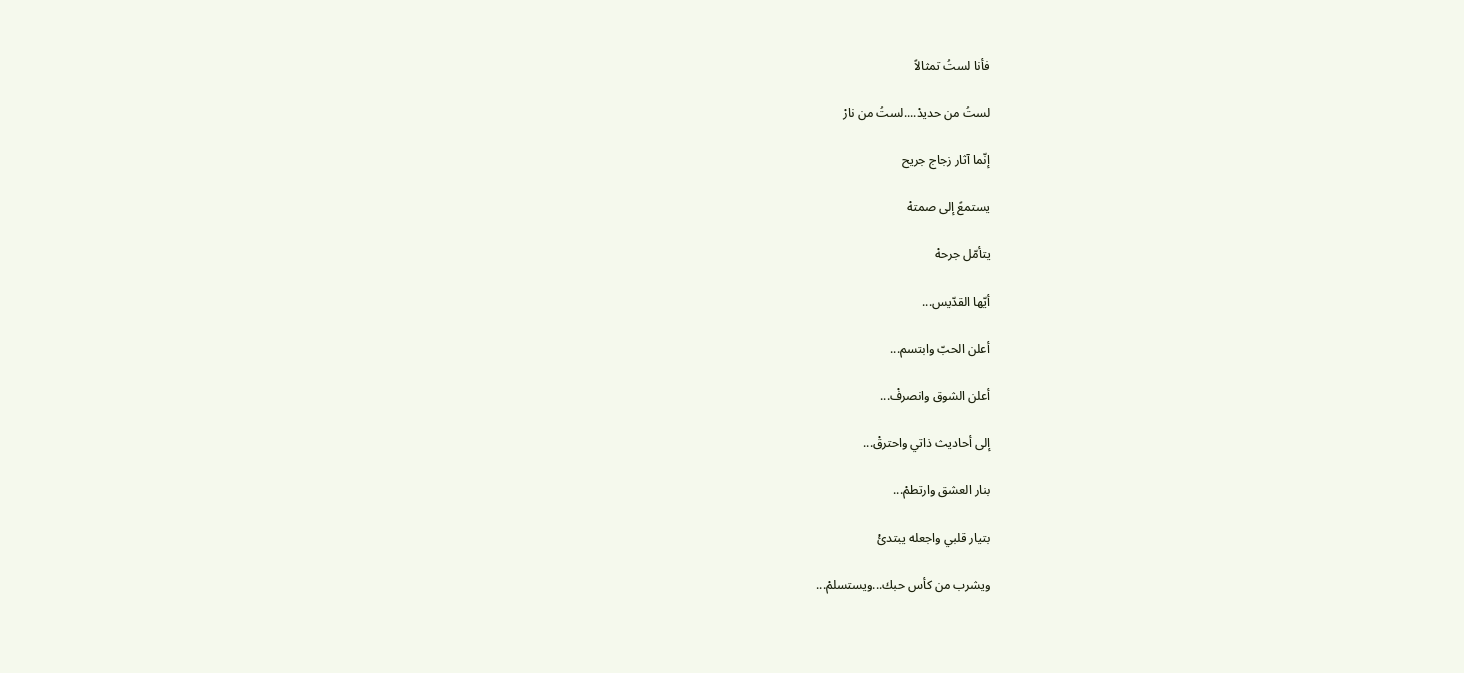فأنا لستُ تمثالاً

لستُ من حديدْ....لستُ من نارْ

إنّما آثار زجاج جريح

يستمعً إلى صمتهْ

يتأمّل جرحهْ

أيّها القدّيس...

أعلن الحبّ وابتسم...

أعلن الشوق وانصرفْ...

إلى أحاديث ذاتي واحترقْ...

بنار العشق وارتطمْ...

بتيار قلبي واجعله يبتدئْ

ويشرب من كأس حبك...ويستسلمْ...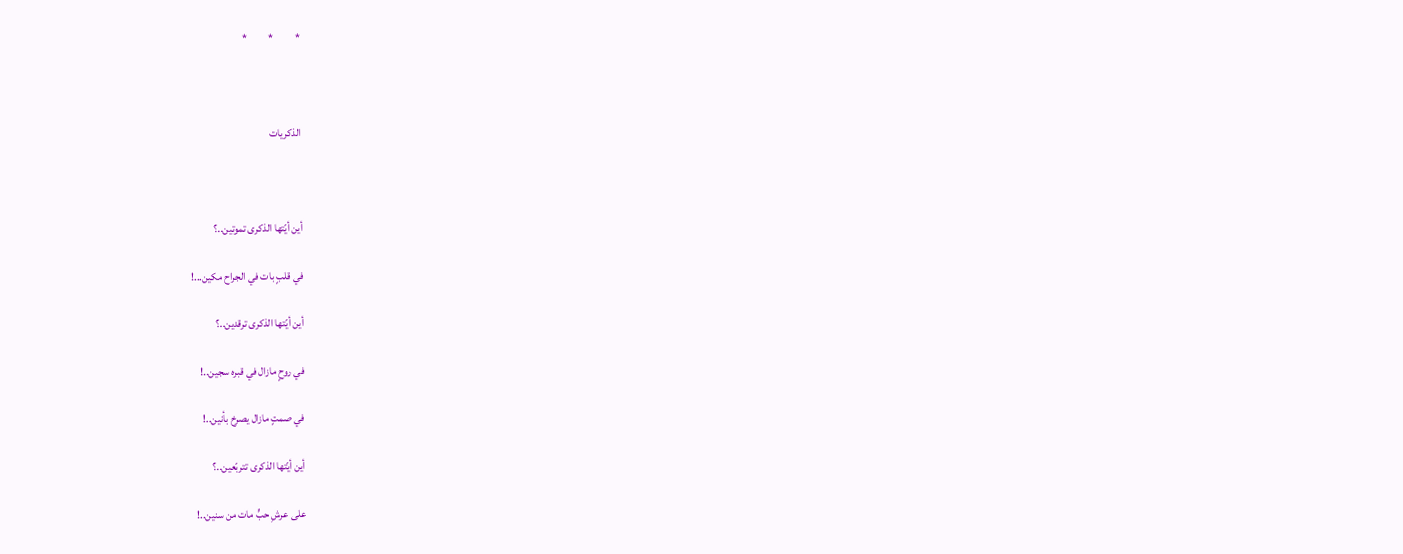*          *          *



الذكريات



أين أيّتها الذكرى تموتين..؟

في قلبٍ بات في الجراح مكين...!

أين أيّتها الذكرى ترقدين..؟

في روحٍ مازال في قبره سجين..!

في صمتٍ مازال يصرخ بأنين..!

أين أيّتها الذكرى تتربّعين..؟

على عرشِ حبٍّ مات من سنين..!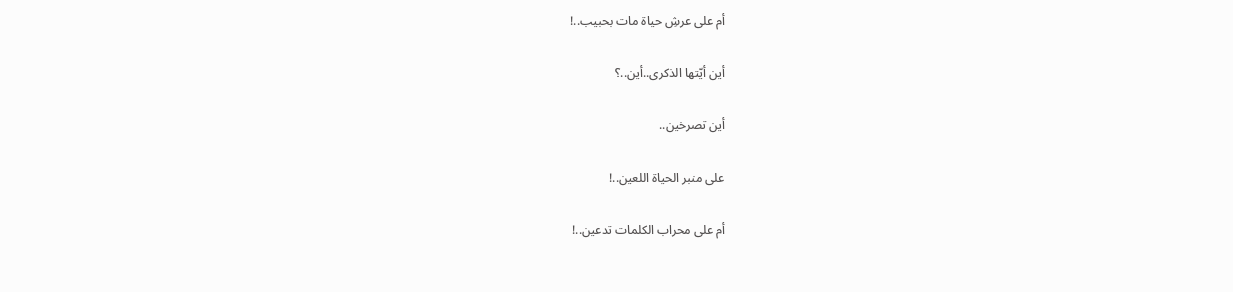أم على عرشِ حياة مات بحبيب..!

أين أيّتها الذكرى..أين..؟

أين تصرخين..

على منبر الحياة اللعين..!

أم على محراب الكلمات تدعين..!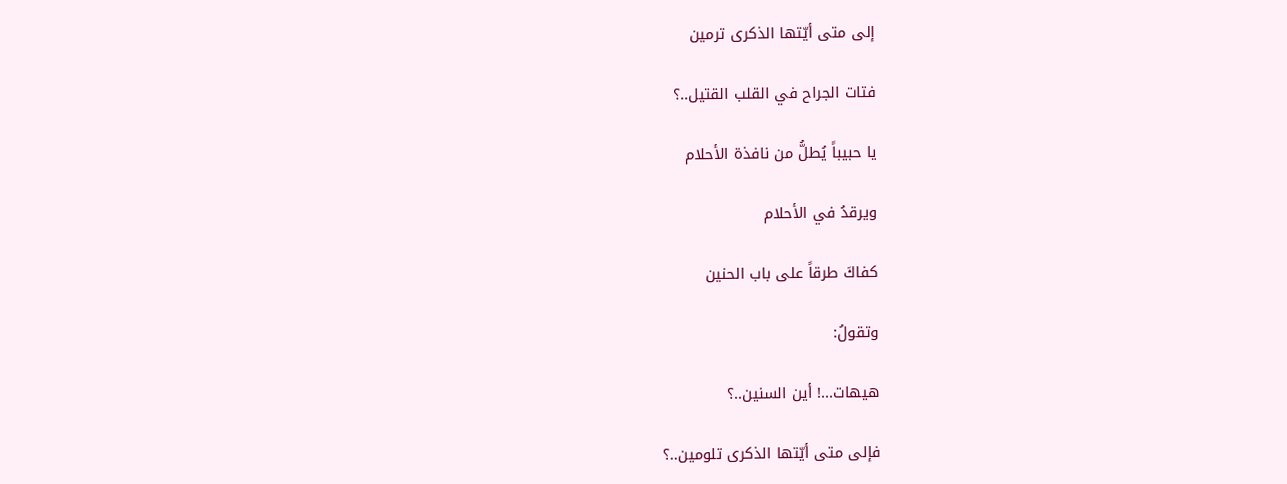إلى متى أيّتها الذكرى ترمين

فتات الجراح في القلب القتيل..؟

يا حبيباً يُطلُّ من نافذة الأحلام

ويرقدُ في الأحلام

كفاكَ طرقاً على باب الحنين

وتقولُ:

هيهات...! أين السنين..؟

فإلى متى أيّتها الذكرى تلومين..؟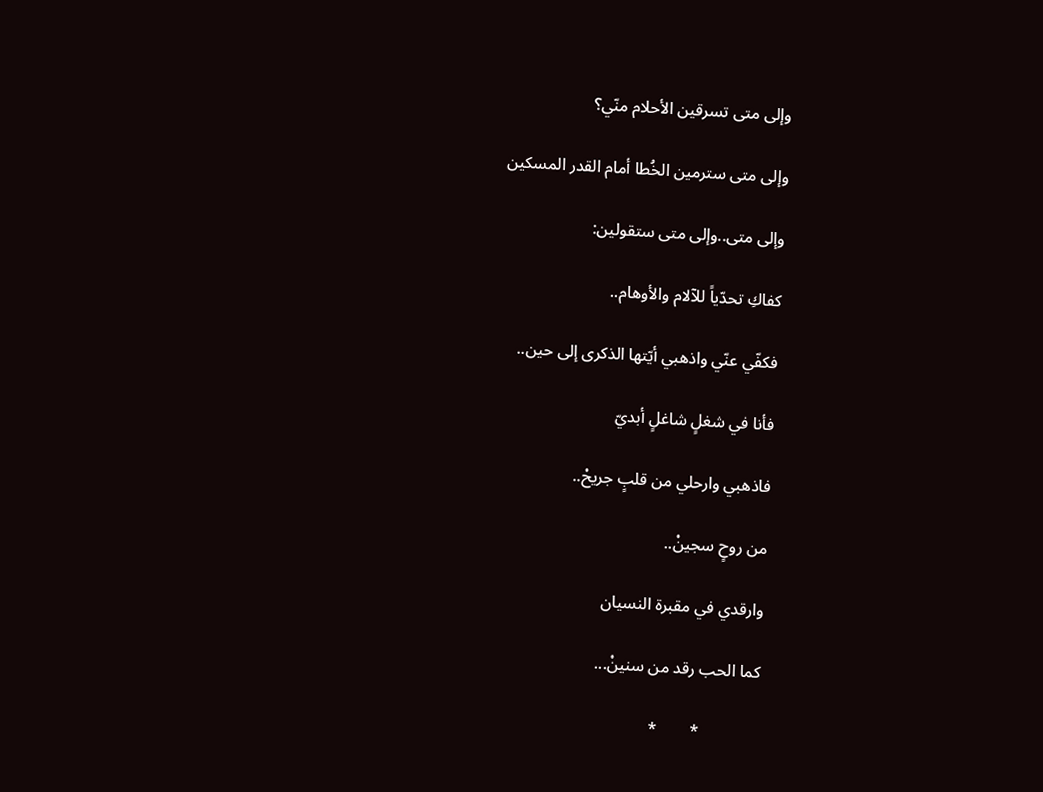وإلى متى تسرقين الأحلام منّي؟

وإلى متى سترمين الخُطا أمام القدر المسكين

وإلى متى..وإلى متى ستقولين:

كفاكِ تحدّياً للآلام والأوهام..

فكفّي عنّي واذهبي أيّتها الذكرى إلى حين..

فأنا في شغلٍ شاغلٍ أبديّ

فاذهبي وارحلي من قلبٍ جريحْ..

من روحٍ سجينْ..

وارقدي في مقبرة النسيان

كما الحب رقد من سنينْ...

              *        *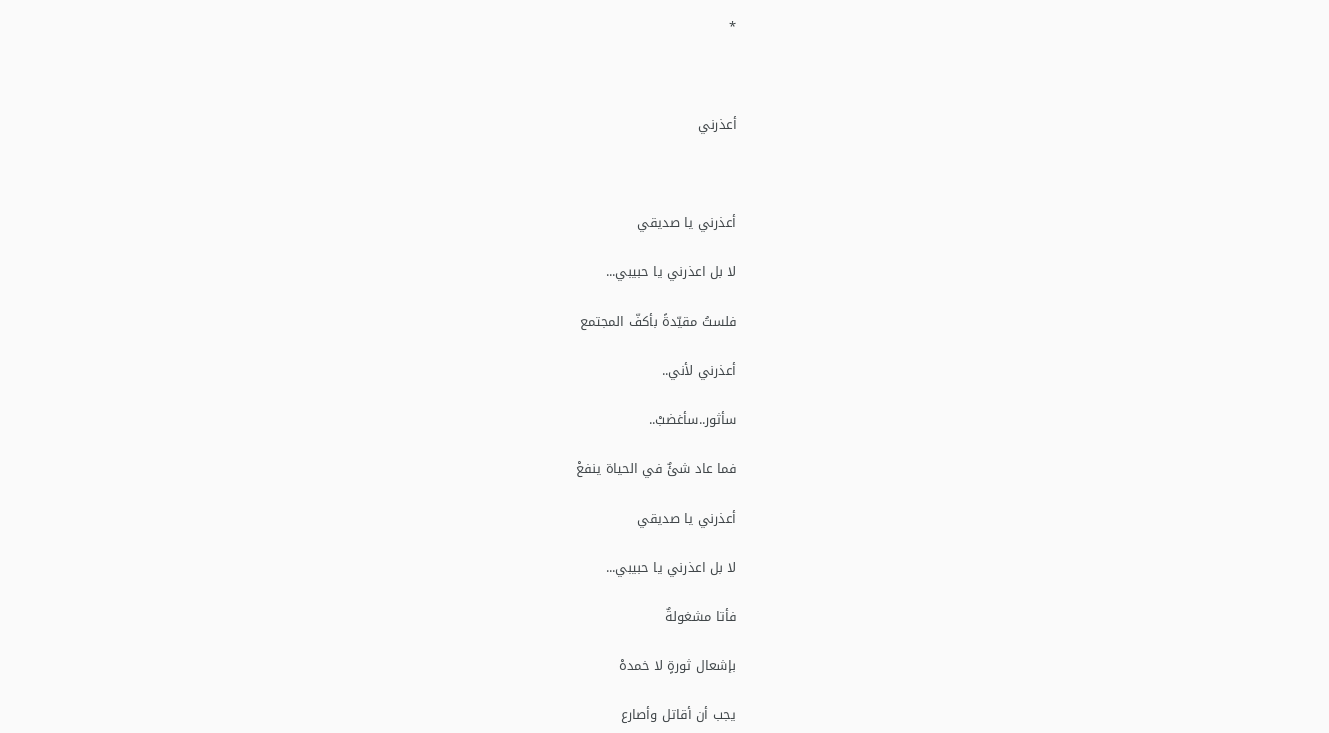*



أعذرني



أعذرني يا صديقي

لا بل اعذرني يا حبيبي...

فلستُ مقيّدةً بأكفّ المجتمع

أعذرني لأني..

سأثور..سأغضبْ..

فما عاد شئٌ في الحياة ينفعْ

أعذرني يا صديقي

لا بل اعذرني يا حبيبي...

فأتا مشغولةٌ

بإشعال ثورةٍ لا خمدهْ

يجب أن أقاتل وأصارع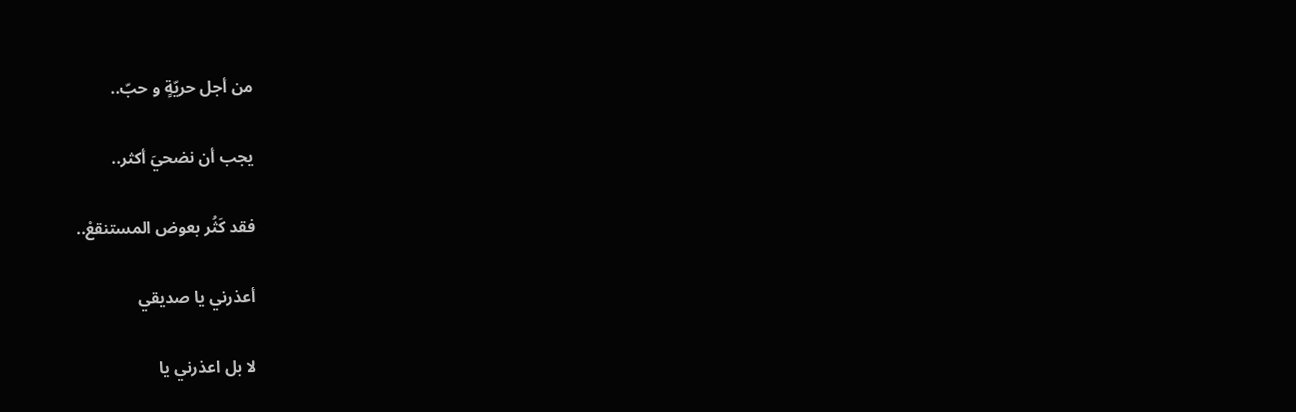من أجل حريّةٍ و حبّ..

يجب أن نضحيَ أكثر..

فقد كَثُر بعوض المستنقعْ..

أعذرني يا صديقي

لا بل اعذرني يا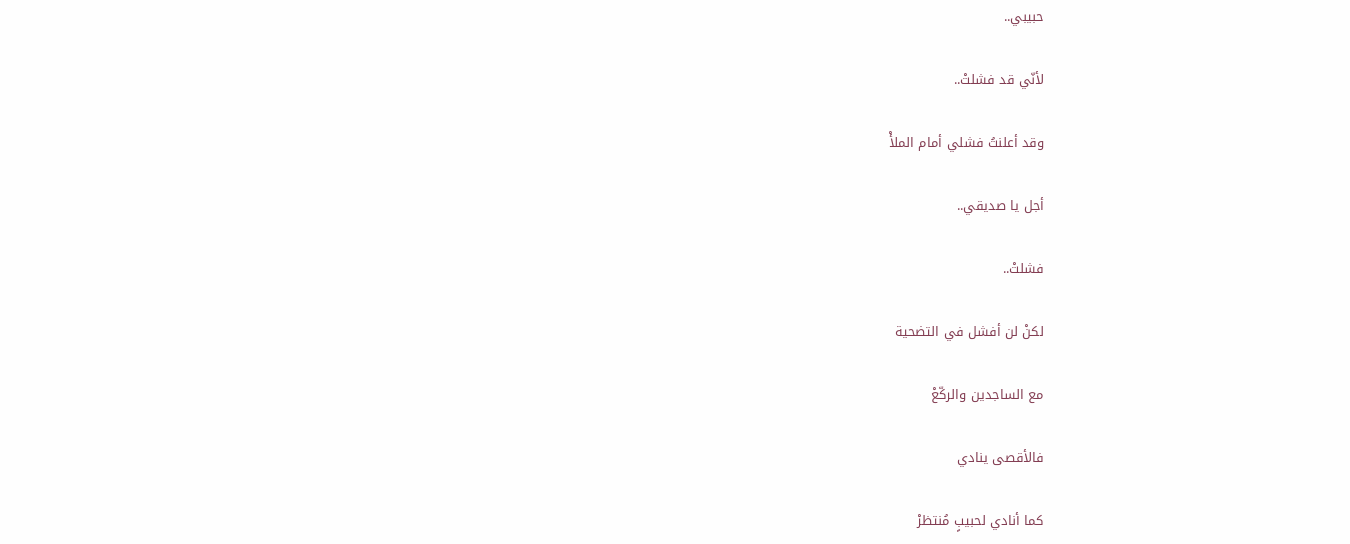حبيبي..

لأنّي قد فشلتْ..

وقد أعلنتُ فشلي أمام الملأْ

أجل يا صديقي..

فشلتْ..

لكنْ لن أفشل في التضحية

مع الساجدين والركّعْ

فالأقصى ينادي

كما أنادي لحبيبٍ مُنتظرْ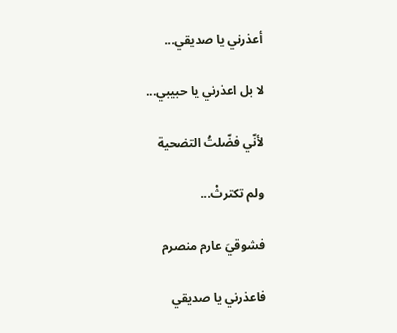أعذرني يا صديقي...

لا بل اعذرني يا حبيبي...

لأنّي فضّلتُ التضحية

ولم تكترثْ...

فشوقيَ عارم منصرم

فاعذرني يا صديقي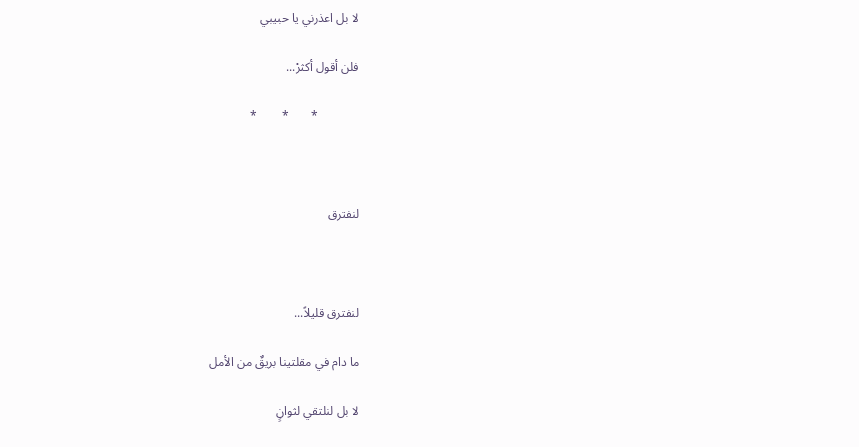لا بل اعذرني يا حبيبي

فلن أقول أكثرْ...

             *       *        *



لنفترق



لنفترق قليلاً...

ما دام في مقلتينا بريقٌ من الأمل

لا بل لنلتقي لثوانٍ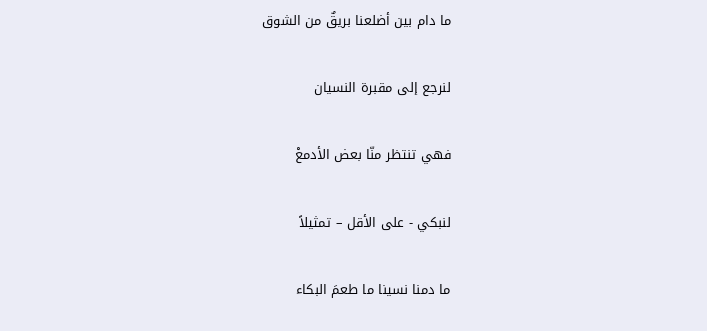ما دام بين أضلعنا بريقٌ من الشوق

لنرجع إلى مقبرة النسيان

فهي تنتظر منّا بعض الأدمعْ

لنبكي - على الأقل – تمثيلاً

ما دمنا نسينا ما طعمَ البكاء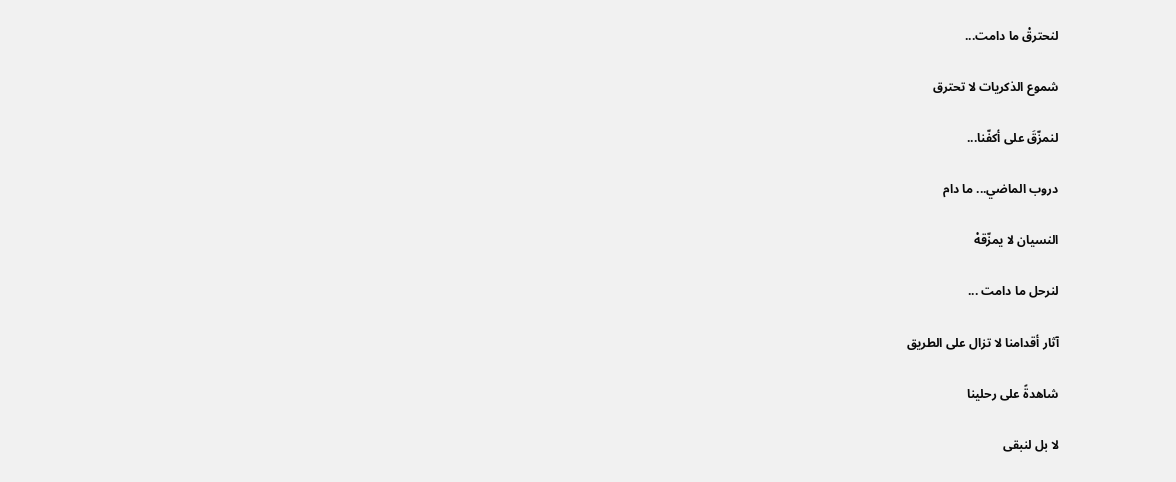لنحترقْ ما دامت...

شموع الذكريات لا تحترق

لنمزّقَ على أكفّنا...

دروب الماضي... ما دام

النسيان لا يمزّقهْ

لنرحل ما دامت ...

آثار أقدامنا لا تزال على الطريق

شاهدةً على رحلينا

لا بل لنبقى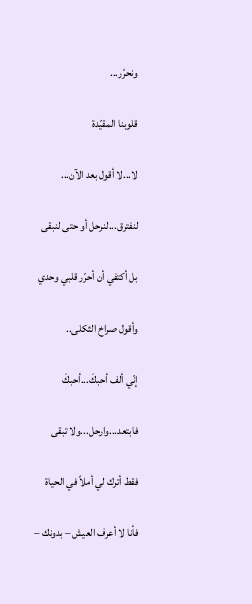ونحرّر...

قلوبنا المقيّدة

لا...لا أقول بعد الآن...

لنفترق...لنرحل أو حتى لنبقى

بل أكتفي أن أحرّر قلبي وحدي

وأقول صراخ الثكلى..

إنّي ألف أحبكَ...أحبكَ

فابتعد...وارحل...ولا تبقى

فقط أترك لي أملاً في الحياة

فأنا لا أعرف العيش – بدونك –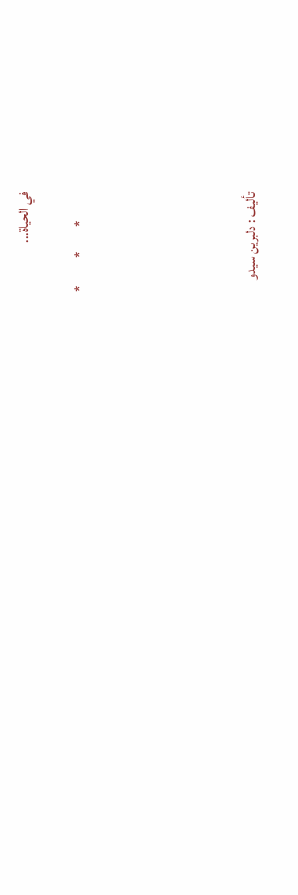في الحياة...

           *         *          *





تأليف : دلبرين سيدو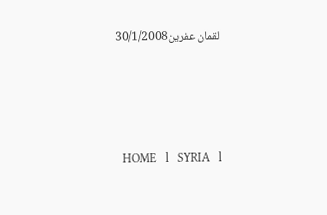لقمان عفرين30/1/2008




  HOME   l   SYRIA   l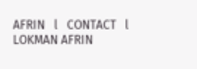AFRIN   l   CONTACT   l   LOKMAN AFRIN